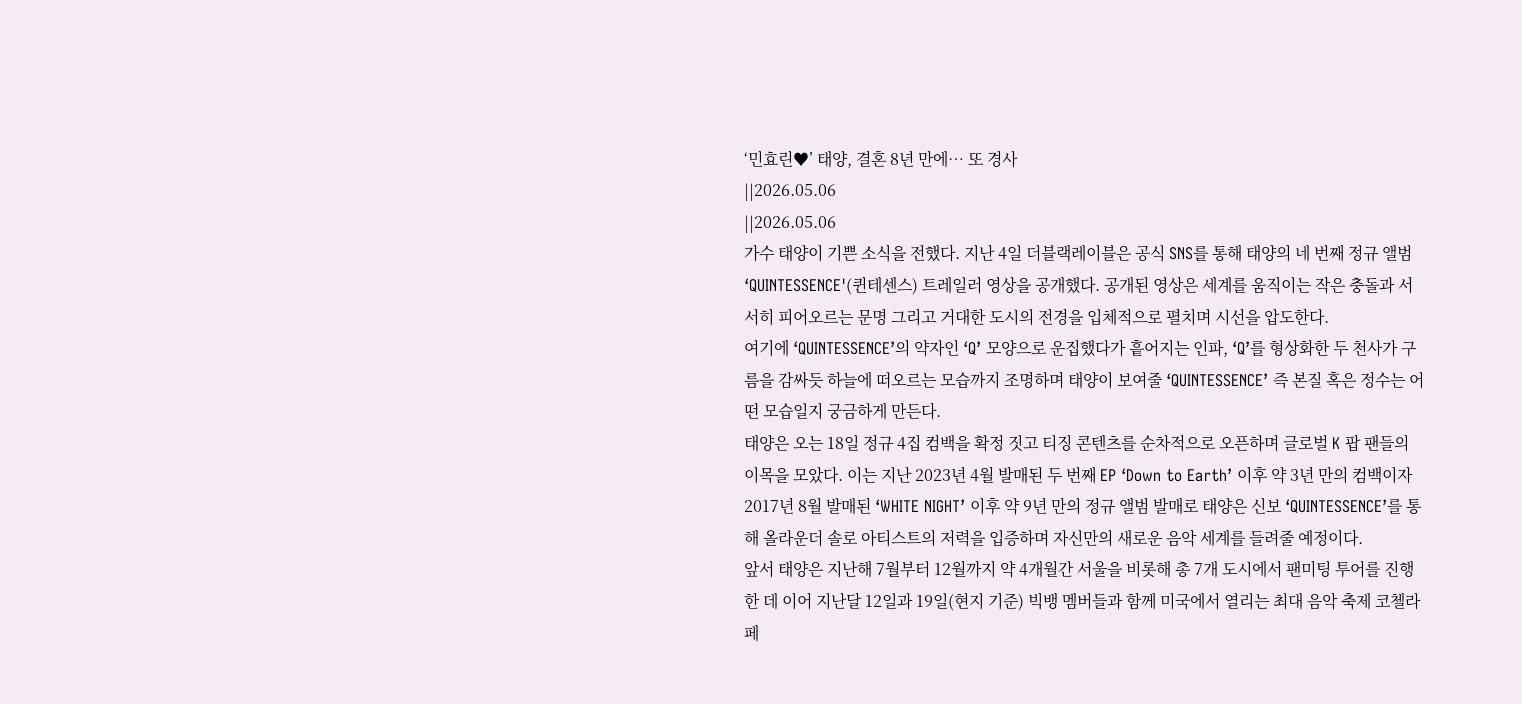‘민효린♥’ 태양, 결혼 8년 만에… 또 경사
||2026.05.06
||2026.05.06
가수 태양이 기쁜 소식을 전했다. 지난 4일 더블랙레이블은 공식 SNS를 통해 태양의 네 번째 정규 앨범 ‘QUINTESSENCE'(퀸테센스) 트레일러 영상을 공개했다. 공개된 영상은 세계를 움직이는 작은 충돌과 서서히 피어오르는 문명 그리고 거대한 도시의 전경을 입체적으로 펼치며 시선을 압도한다.
여기에 ‘QUINTESSENCE’의 약자인 ‘Q’ 모양으로 운집했다가 흩어지는 인파, ‘Q’를 형상화한 두 천사가 구름을 감싸듯 하늘에 떠오르는 모습까지 조명하며 태양이 보여줄 ‘QUINTESSENCE’ 즉 본질 혹은 정수는 어떤 모습일지 궁금하게 만든다.
태양은 오는 18일 정규 4집 컴백을 확정 짓고 티징 콘텐츠를 순차적으로 오픈하며 글로벌 K 팝 팬들의 이목을 모았다. 이는 지난 2023년 4월 발매된 두 번째 EP ‘Down to Earth’ 이후 약 3년 만의 컴백이자 2017년 8월 발매된 ‘WHITE NIGHT’ 이후 약 9년 만의 정규 앨범 발매로 태양은 신보 ‘QUINTESSENCE’를 통해 올라운더 솔로 아티스트의 저력을 입증하며 자신만의 새로운 음악 세계를 들려줄 예정이다.
앞서 태양은 지난해 7월부터 12월까지 약 4개월간 서울을 비롯해 총 7개 도시에서 팬미팅 투어를 진행한 데 이어 지난달 12일과 19일(현지 기준) 빅뱅 멤버들과 함께 미국에서 열리는 최대 음악 축제 코첼라 페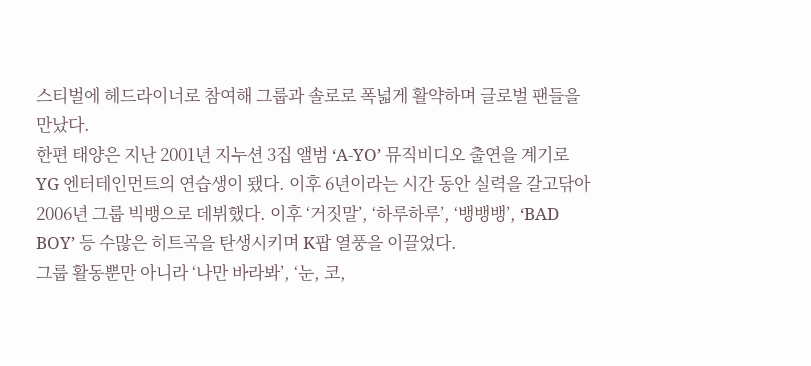스티벌에 헤드라이너로 참여해 그룹과 솔로로 폭넓게 활약하며 글로벌 팬들을 만났다.
한편 태양은 지난 2001년 지누션 3집 앨범 ‘A-YO’ 뮤직비디오 출연을 계기로 YG 엔터테인먼트의 연습생이 됐다. 이후 6년이라는 시간 동안 실력을 갈고닦아 2006년 그룹 빅뱅으로 데뷔했다. 이후 ‘거짓말’, ‘하루하루’, ‘뱅뱅뱅’, ‘BAD BOY’ 등 수많은 히트곡을 탄생시키며 K팝 열풍을 이끌었다.
그룹 활동뿐만 아니라 ‘나만 바라봐’, ‘눈, 코,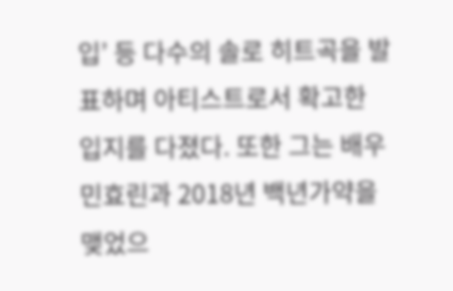입’ 등 다수의 솔로 히트곡을 발표하며 아티스트로서 확고한 입지를 다졌다. 또한 그는 배우 민효린과 2018년 백년가약을 맺었으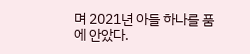며 2021년 아들 하나를 품에 안았다.